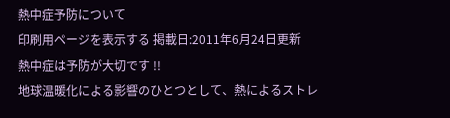熱中症予防について
印刷用ページを表示する 掲載日:2011年6月24日更新
熱中症は予防が大切です !!
地球温暖化による影響のひとつとして、熱によるストレ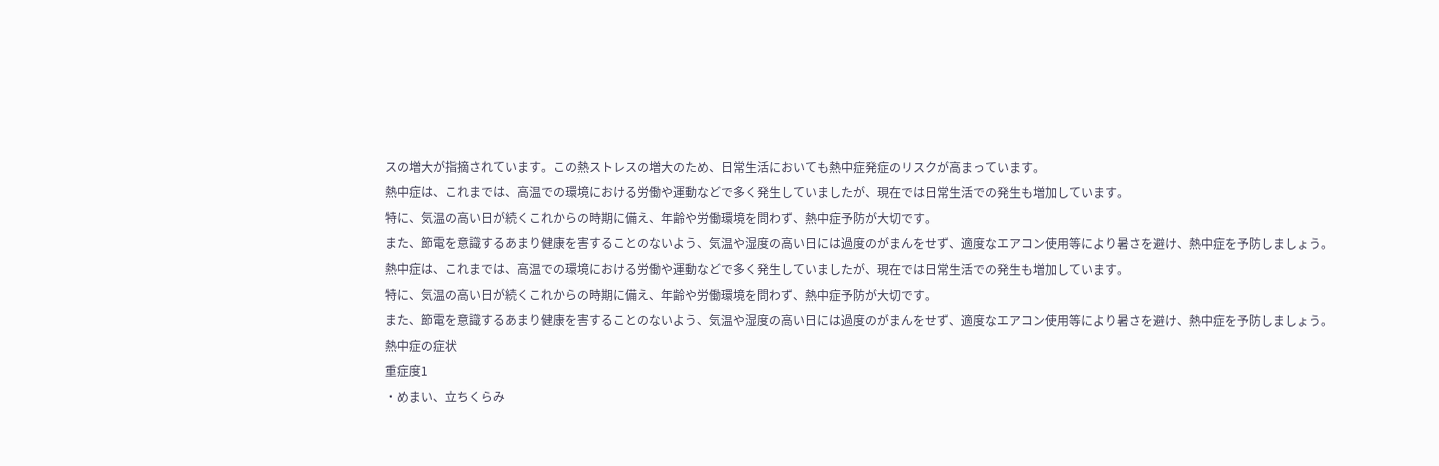スの増大が指摘されています。この熱ストレスの増大のため、日常生活においても熱中症発症のリスクが高まっています。
熱中症は、これまでは、高温での環境における労働や運動などで多く発生していましたが、現在では日常生活での発生も増加しています。
特に、気温の高い日が続くこれからの時期に備え、年齢や労働環境を問わず、熱中症予防が大切です。
また、節電を意識するあまり健康を害することのないよう、気温や湿度の高い日には過度のがまんをせず、適度なエアコン使用等により暑さを避け、熱中症を予防しましょう。
熱中症は、これまでは、高温での環境における労働や運動などで多く発生していましたが、現在では日常生活での発生も増加しています。
特に、気温の高い日が続くこれからの時期に備え、年齢や労働環境を問わず、熱中症予防が大切です。
また、節電を意識するあまり健康を害することのないよう、気温や湿度の高い日には過度のがまんをせず、適度なエアコン使用等により暑さを避け、熱中症を予防しましょう。
熱中症の症状
重症度1
・めまい、立ちくらみ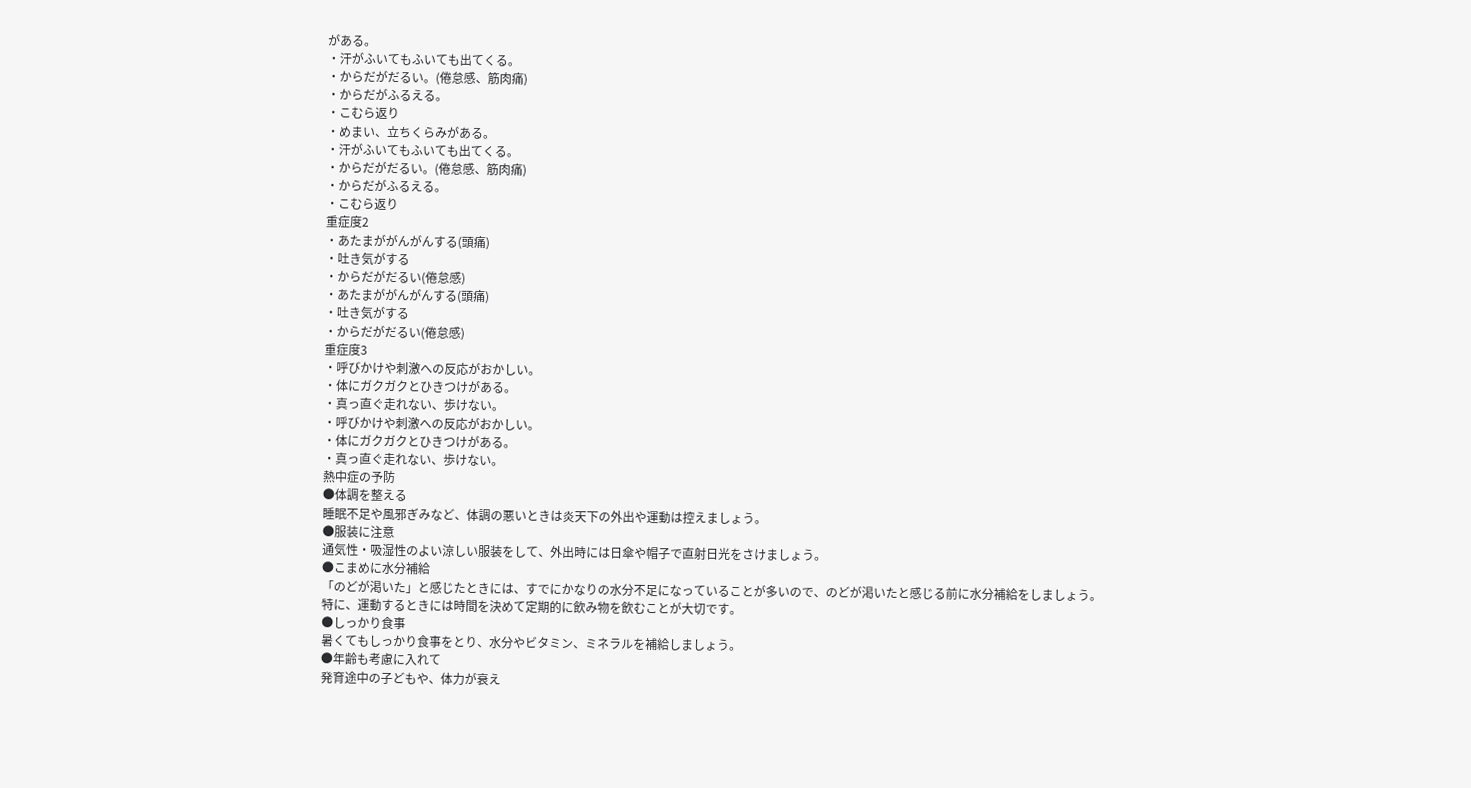がある。
・汗がふいてもふいても出てくる。
・からだがだるい。(倦怠感、筋肉痛)
・からだがふるえる。
・こむら返り
・めまい、立ちくらみがある。
・汗がふいてもふいても出てくる。
・からだがだるい。(倦怠感、筋肉痛)
・からだがふるえる。
・こむら返り
重症度2
・あたまががんがんする(頭痛)
・吐き気がする
・からだがだるい(倦怠感)
・あたまががんがんする(頭痛)
・吐き気がする
・からだがだるい(倦怠感)
重症度3
・呼びかけや刺激への反応がおかしい。
・体にガクガクとひきつけがある。
・真っ直ぐ走れない、歩けない。
・呼びかけや刺激への反応がおかしい。
・体にガクガクとひきつけがある。
・真っ直ぐ走れない、歩けない。
熱中症の予防
●体調を整える
睡眠不足や風邪ぎみなど、体調の悪いときは炎天下の外出や運動は控えましょう。
●服装に注意
通気性・吸湿性のよい涼しい服装をして、外出時には日傘や帽子で直射日光をさけましょう。
●こまめに水分補給
「のどが渇いた」と感じたときには、すでにかなりの水分不足になっていることが多いので、のどが渇いたと感じる前に水分補給をしましょう。
特に、運動するときには時間を決めて定期的に飲み物を飲むことが大切です。
●しっかり食事
暑くてもしっかり食事をとり、水分やビタミン、ミネラルを補給しましょう。
●年齢も考慮に入れて
発育途中の子どもや、体力が衰え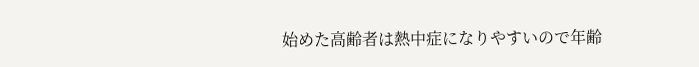始めた高齢者は熱中症になりやすいので年齢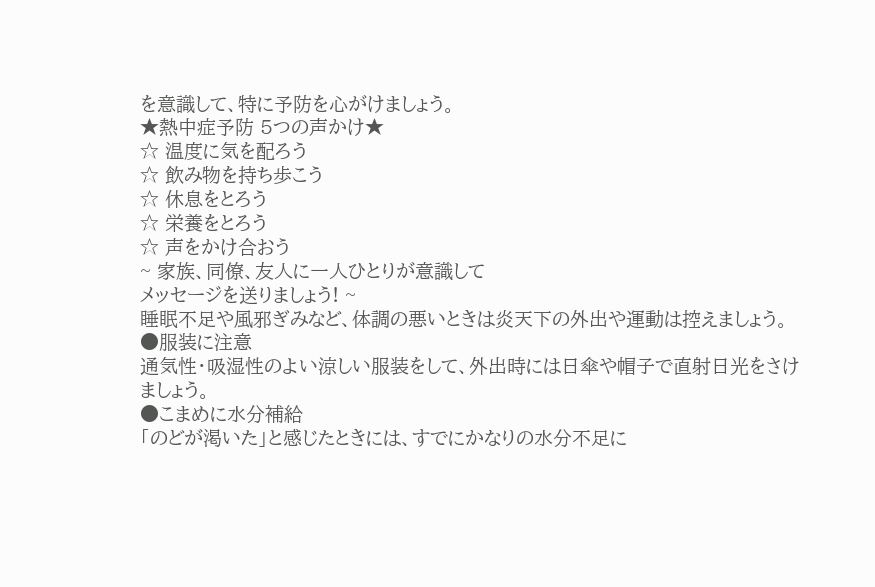を意識して、特に予防を心がけましょう。
★熱中症予防 5つの声かけ★
☆ 温度に気を配ろう
☆ 飲み物を持ち歩こう
☆ 休息をとろう
☆ 栄養をとろう
☆ 声をかけ合おう
~ 家族、同僚、友人に一人ひとりが意識して
メッセージを送りましょう! ~
睡眠不足や風邪ぎみなど、体調の悪いときは炎天下の外出や運動は控えましょう。
●服装に注意
通気性・吸湿性のよい涼しい服装をして、外出時には日傘や帽子で直射日光をさけましょう。
●こまめに水分補給
「のどが渇いた」と感じたときには、すでにかなりの水分不足に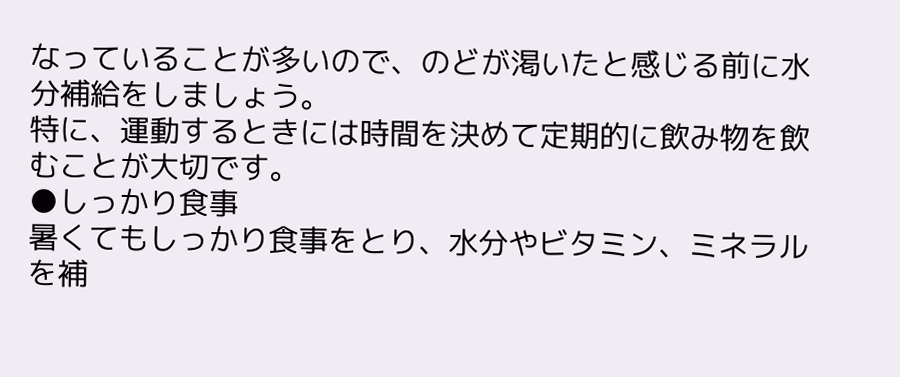なっていることが多いので、のどが渇いたと感じる前に水分補給をしましょう。
特に、運動するときには時間を決めて定期的に飲み物を飲むことが大切です。
●しっかり食事
暑くてもしっかり食事をとり、水分やビタミン、ミネラルを補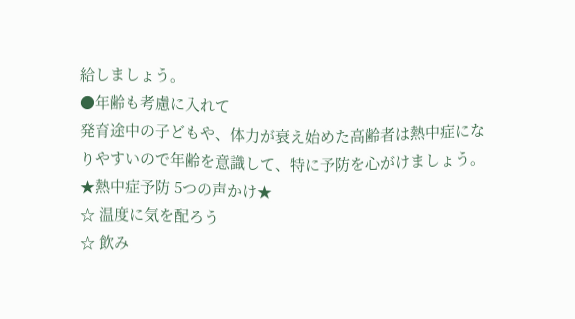給しましょう。
●年齢も考慮に入れて
発育途中の子どもや、体力が衰え始めた高齢者は熱中症になりやすいので年齢を意識して、特に予防を心がけましょう。
★熱中症予防 5つの声かけ★
☆ 温度に気を配ろう
☆ 飲み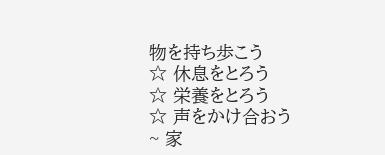物を持ち歩こう
☆ 休息をとろう
☆ 栄養をとろう
☆ 声をかけ合おう
~ 家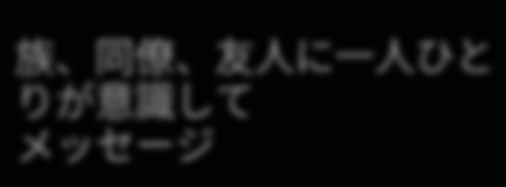族、同僚、友人に一人ひとりが意識して
メッセージ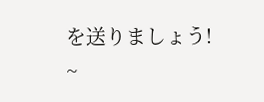を送りましょう! ~